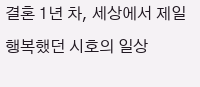결혼 1년 차, 세상에서 제일 행복했던 시호의 일상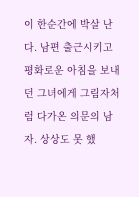이 한순간에 박살 난다. 남편 출근시키고 평화로운 아침을 보내던 그녀에게 그림자처럼 다가온 의문의 남자. 상상도 못 했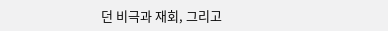던 비극과 재회, 그리고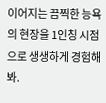이어지는 끔찍한 능욕의 현장을 1인칭 시점으로 생생하게 경험해봐.